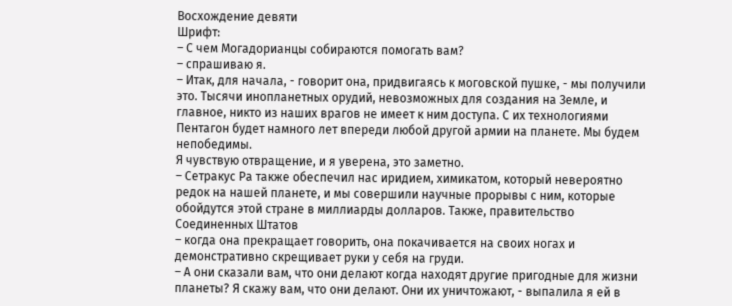Восхождение девяти
Шрифт:
– С чем Могадорианцы собираются помогать вам?
– спрашиваю я.
– Итак, для начала, - говорит она, придвигаясь к моговской пушке, - мы получили это. Тысячи инопланетных орудий, невозможных для создания на Земле, и главное, никто из наших врагов не имеет к ним доступа. С их технологиями Пентагон будет намного лет впереди любой другой армии на планете. Мы будем непобедимы.
Я чувствую отвращение, и я уверена, это заметно.
– Сетракус Ра также обеспечил нас иридием, химикатом, который невероятно редок на нашей планете, и мы совершили научные прорывы с ним, которые обойдутся этой стране в миллиарды долларов. Также, правительство Соединенных Штатов
– когда она прекращает говорить, она покачивается на своих ногах и демонстративно скрещивает руки у себя на груди.
– А они сказали вам, что они делают когда находят другие пригодные для жизни планеты? Я скажу вам, что они делают. Они их уничтожают, - выпалила я ей в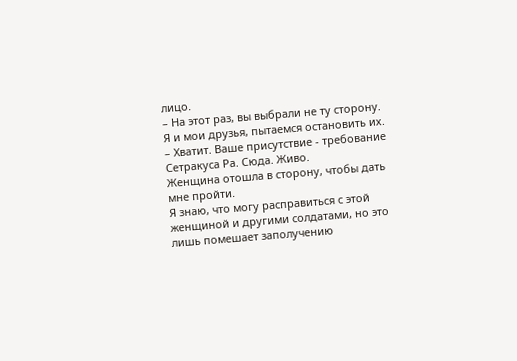лицо.
– На этот раз, вы выбрали не ту сторону. Я и мои друзья, пытаемся остановить их.
– Хватит. Ваше присутствие - требование Сетракуса Ра. Сюда. Живо.
Женщина отошла в сторону, чтобы дать мне пройти.
Я знаю, что могу расправиться с этой женщиной и другими солдатами, но это лишь помешает заполучению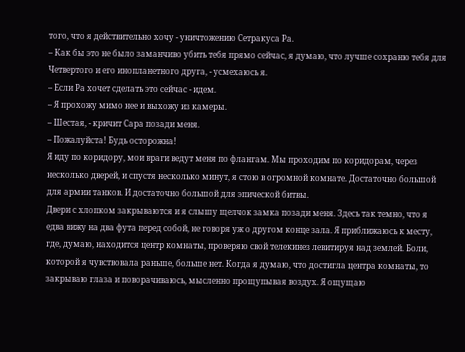того, что я действительно хочу - уничтожению Сетракуса Ра.
– Как бы это не было заманчиво убить тебя прямо сейчас, я думаю, что лучше сохраню тебя для Четвертого и его инопланетного друга, - усмехаюсь я.
– Если Ра хочет сделать это сейчас - идем.
– Я прохожу мимо нее и выхожу из камеры.
– Шестая, - кричит Сара позади меня.
– Пожалуйста! Будь осторожна!
Я иду по коридору, мои враги ведут меня по флангам. Мы проходим по коридорам, через несколько дверей, и спустя несколько минут, я стою в огромной комнате. Достаточно большой для армии танков. И достаточно большой для эпической битвы.
Двери с хлопком закрываются и я слышу щелчок замка позади меня. Здесь так темно, что я едва вижу на два фута перед собой, не говоря уж о другом конце зала. Я приближаюсь к месту, где, думаю, находится центр комнаты, проверяю свой телекинез левитируя над землей. Боли, которой я чувствовала раньше, больше нет. Когда я думаю, что достигла центра комнаты, то закрываю глаза и поворачиваюсь, мысленно прощупывая воздух. Я ощущаю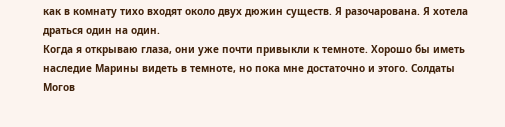как в комнату тихо входят около двух дюжин существ. Я разочарована. Я хотела драться один на один.
Когда я открываю глаза, они уже почти привыкли к темноте. Хорошо бы иметь наследие Марины видеть в темноте, но пока мне достаточно и этого. Солдаты Могов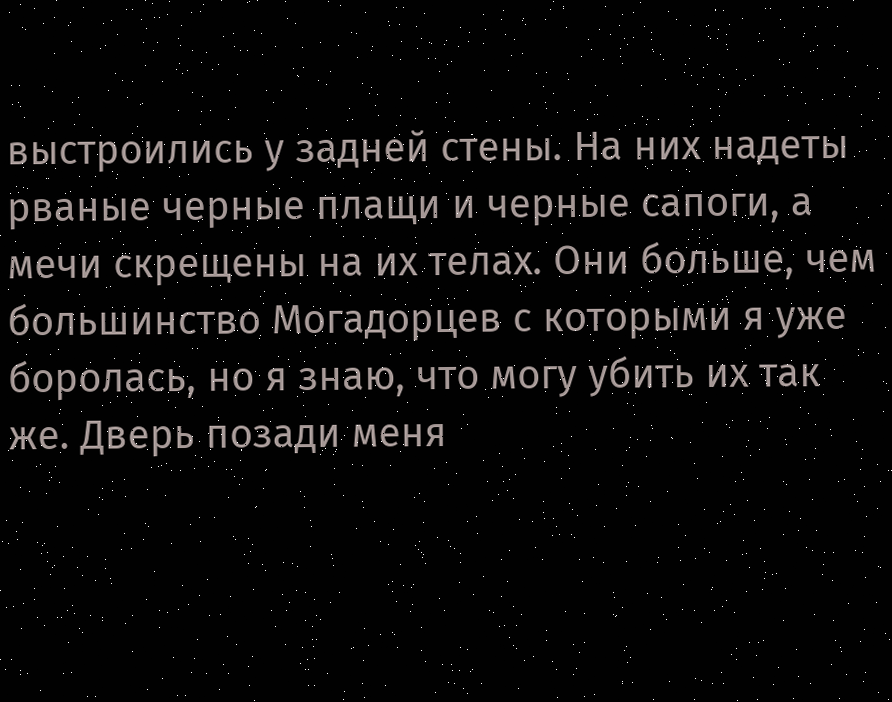выстроились у задней стены. На них надеты рваные черные плащи и черные сапоги, а мечи скрещены на их телах. Они больше, чем большинство Могадорцев с которыми я уже боролась, но я знаю, что могу убить их так же. Дверь позади меня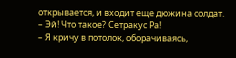открывается, и входит еще дюжина солдат.
– Эй! Что такое? Сетракус Ра!
– Я кричу в потолок, оборачиваясь,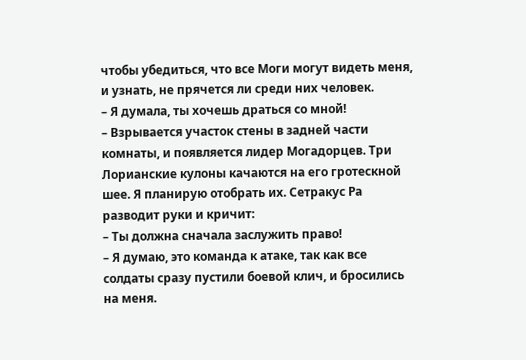чтобы убедиться, что все Моги могут видеть меня, и узнать, не прячется ли среди них человек.
– Я думала, ты хочешь драться со мной!
– Взрывается участок стены в задней части комнаты, и появляется лидер Могадорцев. Три Лорианские кулоны качаются на его гротескной шее. Я планирую отобрать их. Сетракус Ра разводит руки и кричит:
– Ты должна сначала заслужить право!
– Я думаю, это команда к атаке, так как все солдаты сразу пустили боевой клич, и бросились на меня.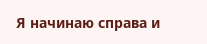Я начинаю справа и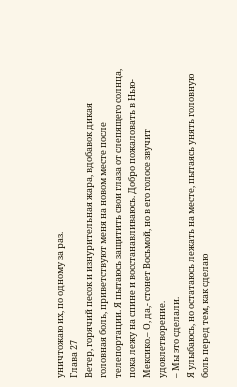уничтожаю их, по одному за раз.
Глава 27
Ветер, горячий песок и изнурительная жара, вдобавок дикая
головная боль, приветствуют меня на новом месте после телепортации. Я пытаюсь защитить свои глаза от слепящего солнца, пока лежу на спине и восстанавливаюсь. Добро пожаловать в Нью-Мексико.– О, да,- стонет Восьмой, но в его голосе звучит удовлетворение.
– Мы это сделали.
Я улыбаюсь, но остатаюсь лежать на месте, пытаясь унять головную боль перед тем, как сделаю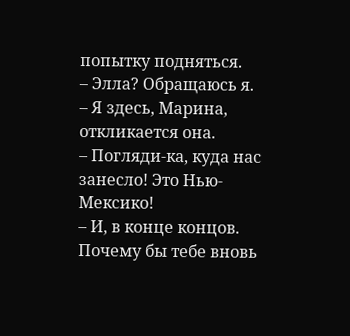попытку подняться.
– Элла? Обращаюсь я.
– Я здесь, Марина, откликается она.
– Погляди-ка, куда нас занесло! Это Нью-Мексико!
– И, в конце концов. Почему бы тебе вновь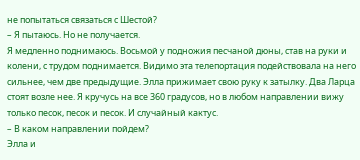не попытаться связаться с Шестой?
– Я пытаюсь. Но не получается.
Я медленно поднимаюсь. Восьмой у подножия песчаной дюны, став на руки и колени, с трудом поднимается. Видимо эта телепортация подействовала на него сильнее, чем две предыдущие. Элла прижимает свою руку к затылку. Два Ларца стоят возле нее. Я кручусь на все 360 градусов, но в любом направлении вижу только песок, песок и песок. И случайный кактус.
– В каком направлении пойдем?
Элла и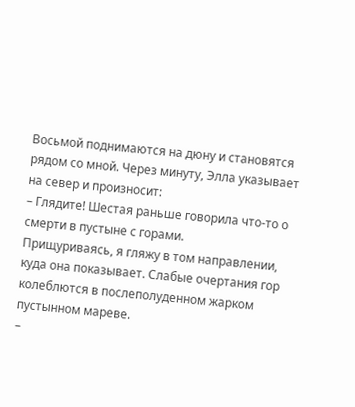Восьмой поднимаются на дюну и становятся рядом со мной. Через минуту, Элла указывает на север и произносит:
– Глядите! Шестая раньше говорила что-то о смерти в пустыне с горами.
Прищуриваясь, я гляжу в том направлении, куда она показывает. Слабые очертания гор колеблются в послеполуденном жарком пустынном мареве.
–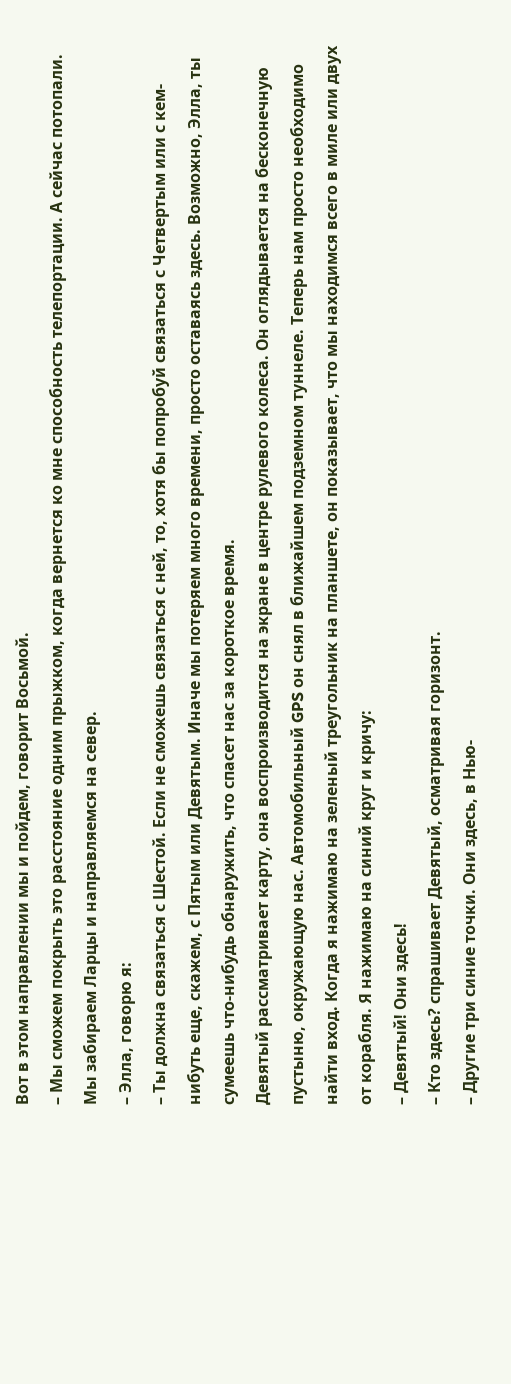Вот в этом направлении мы и пойдем, говорит Восьмой.
– Мы сможем покрыть это расстояние одним прыжком, когда вернется ко мне способность телепортации. А сейчас потопали.
Мы забираем Ларцы и направляемся на север.
– Элла, говорю я:
– Ты должна связаться с Шестой. Если не сможешь связаться с ней, то, хотя бы попробуй связаться с Четвертым или с кем-нибуть еще, скажем, с Пятым или Девятым. Иначе мы потеряем много времени, просто оставаясь здесь. Возможно, Элла, ты сумеешь что-нибудь обнаружить, что спасет нас за короткое время.
Девятый рассматривает карту, она воспроизводится на экране в центре рулевого колеса. Он оглядывается на бесконечную пустыню, окружающую нас. Автомобильный GPS он снял в ближайшем подземном туннеле. Теперь нам просто необходимо найти вход. Когда я нажимаю на зеленый треугольник на планшете, он показывает, что мы находимся всего в миле или двух от корабля. Я нажимаю на синий круг и кричу:
– Девятый! Они здесь!
– Кто здесь? спрашивает Девятый, осматривая горизонт.
– Другие три синие точки. Они здесь, в Нью-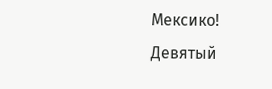Мексико!
Девятый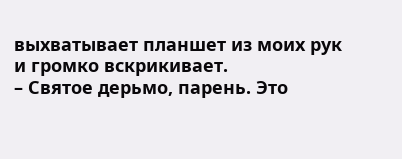выхватывает планшет из моих рук и громко вскрикивает.
– Святое дерьмо, парень. Это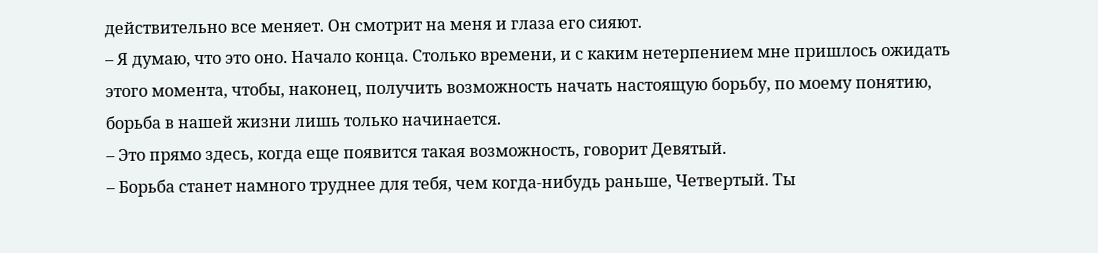действительно все меняет. Он смотрит на меня и глаза его сияют.
– Я думаю, что это оно. Начало конца. Столько времени, и с каким нетерпением мне пришлось ожидать этого момента, чтобы, наконец, получить возможность начать настоящую борьбу, по моему понятию, борьба в нашей жизни лишь только начинается.
– Это прямо здесь, когда еще появится такая возможность, говорит Девятый.
– Борьба станет намного труднее для тебя, чем когда-нибудь раньше, Четвертый. Ты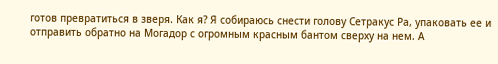готов превратиться в зверя. Как я? Я собираюсь снести голову Сетракус Ра, упаковать ее и отправить обратно на Могадор с огромным красным бантом сверху на нем. А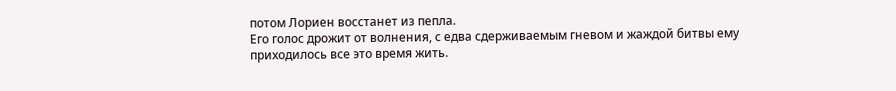потом Лориен восстанет из пепла.
Его голос дрожит от волнения, с едва сдерживаемым гневом и жаждой битвы ему приходилось все это время жить.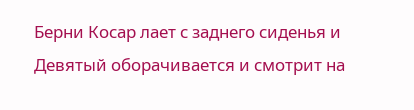Берни Косар лает с заднего сиденья и Девятый оборачивается и смотрит на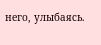него, улыбаясь.